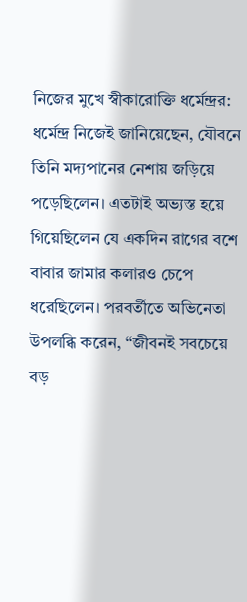নিজের মুখে স্বীকারোক্তি ধর্মেন্দ্রর: ধর্মেন্দ্র নিজেই জানিয়েছেন, যৌবনে তিনি মদ্যপানের নেশায় জড়িয়ে পড়েছিলেন। এতটাই অভ্যস্ত হয়ে গিয়েছিলেন যে একদিন রাগের বশে বাবার জামার কলারও চেপে ধরেছিলেন। পরবর্তীতে অভিনেতা উপলব্ধি করেন, “জীবনই সবচেয়ে বড়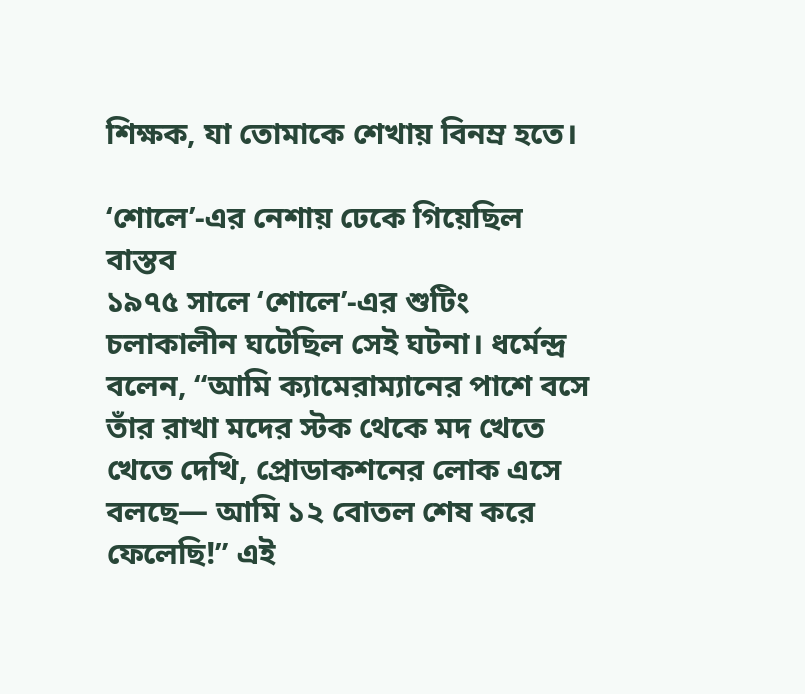শিক্ষক, যা তোমাকে শেখায় বিনম্র হতে।

‘শোলে’-এর নেশায় ঢেকে গিয়েছিল বাস্তব
১৯৭৫ সালে ‘শোলে’-এর শুটিং চলাকালীন ঘটেছিল সেই ঘটনা। ধর্মেন্দ্র বলেন, “আমি ক্যামেরাম্যানের পাশে বসে তাঁর রাখা মদের স্টক থেকে মদ খেতে খেতে দেখি, প্রোডাকশনের লোক এসে বলছে— আমি ১২ বোতল শেষ করে ফেলেছি!” এই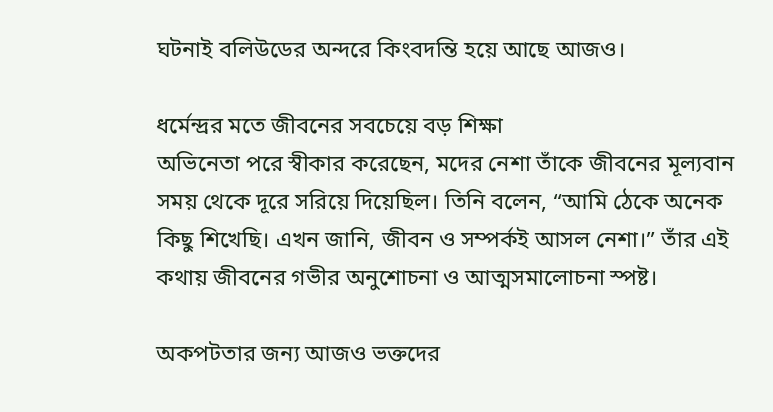ঘটনাই বলিউডের অন্দরে কিংবদন্তি হয়ে আছে আজও।

ধর্মেন্দ্রর মতে জীবনের সবচেয়ে বড় শিক্ষা
অভিনেতা পরে স্বীকার করেছেন, মদের নেশা তাঁকে জীবনের মূল্যবান সময় থেকে দূরে সরিয়ে দিয়েছিল। তিনি বলেন, “আমি ঠেকে অনেক কিছু শিখেছি। এখন জানি, জীবন ও সম্পর্কই আসল নেশা।” তাঁর এই কথায় জীবনের গভীর অনুশোচনা ও আত্মসমালোচনা স্পষ্ট।

অকপটতার জন্য আজও ভক্তদের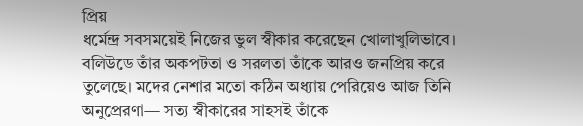প্রিয়
ধর্মেন্দ্র সবসময়েই নিজের ভুল স্বীকার করেছেন খোলাখুলিভাবে। বলিউডে তাঁর অকপটতা ও সরলতা তাঁকে আরও জনপ্রিয় করে তুলেছে। মদের নেশার মতো কঠিন অধ্যায় পেরিয়েও আজ তিনি অনুপ্রেরণা— সত্য স্বীকারের সাহসই তাঁকে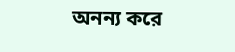অনন্য করে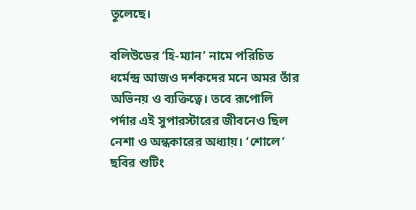তুলেছে।

বলিউডের ‘হি-ম্যান’ নামে পরিচিত ধর্মেন্দ্র আজও দর্শকদের মনে অমর তাঁর অভিনয় ও ব্যক্তিত্বে। তবে রূপোলি পর্দার এই সুপারস্টারের জীবনেও ছিল নেশা ও অন্ধকারের অধ্যায়। ‘শোলে’ ছবির শুটিং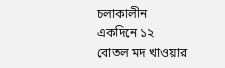চলাকালীন একদিনে ১২ বোতল মদ খাওয়ার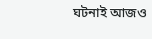ঘটনাই আজও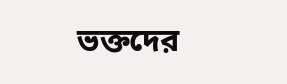ভক্তদের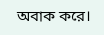অবাক করে।